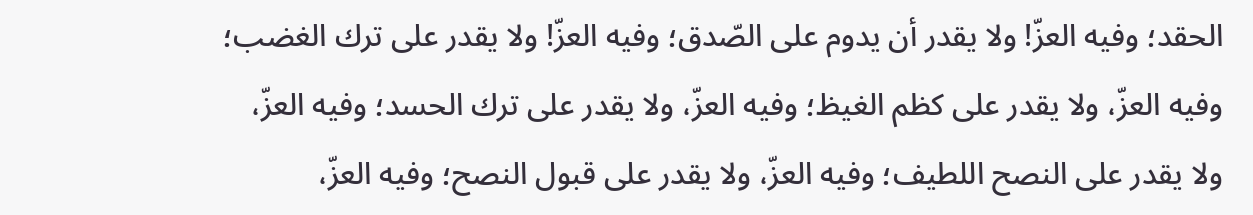الحقد؛ وفيه العزّ! ولا يقدر أن يدوم على الصّدق؛ وفيه العزّ! ولا يقدر على ترك الغضب؛ وفيه العزّ، ولا يقدر على كظم الغيظ؛ وفيه العزّ، ولا يقدر على ترك الحسد؛ وفيه العزّ، ولا يقدر على النصح اللطيف؛ وفيه العزّ، ولا يقدر على قبول النصح؛ وفيه العزّ،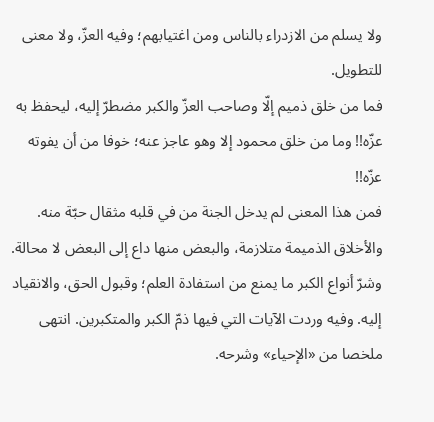ولا يسلم من الازدراء بالناس ومن اغتيابهم؛ وفيه العزّ، ولا معنى للتطويل.
فما من خلق ذميم إلّا وصاحب العزّ والكبر مضطرّ إليه، ليحفظ به عزّه!! وما من خلق محمود إلا وهو عاجز عنه؛ خوفا من أن يفوته عزّه!!
فمن هذا المعنى لم يدخل الجنة من في قلبه مثقال حبّة منه.
والأخلاق الذميمة متلازمة، والبعض منها داع إلى البعض لا محالة.
وشرّ أنواع الكبر ما يمنع من استفادة العلم؛ وقبول الحق، والانقياد إليه. وفيه وردت الآيات التي فيها ذمّ الكبر والمتكبرين. انتهى ملخصا من «الإحياء» وشرحه.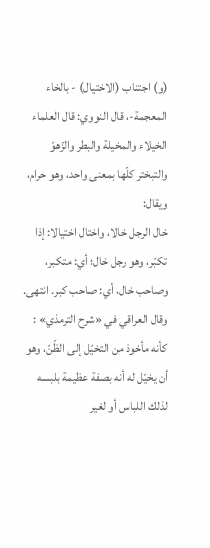(و) اجتناب (الاختيال) - بالخاء المعجمة-، قال النووي: قال العلماء الخيلاء والمخيلة والبطر والزّهوّ والتبختر كلّها بمعنى واحد، وهو حرام، ويقال:
خال الرجل خالا، واختال اختيالا: إذا تكبّر، وهو رجل خال؛ أي: متكبر، وصاحب خال، أي: صاحب كبر. انتهى.
وقال العراقي في «شرح الترمذي» : كأنه مأخوذ من التخيّل إلى الظّنّ، وهو أن يخيّل له أنه بصفة عظيمة بلبسه لذلك اللباس أو لغير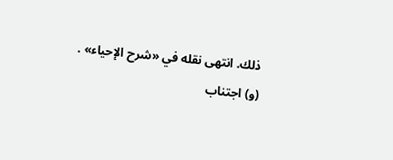ذلك. انتهى نقله في «شرح الإحياء» .
(و) اجتناب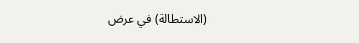(الاستطالة) في عرض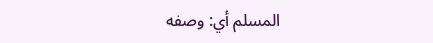المسلم أي: وصفه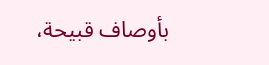بأوصاف قبيحة،